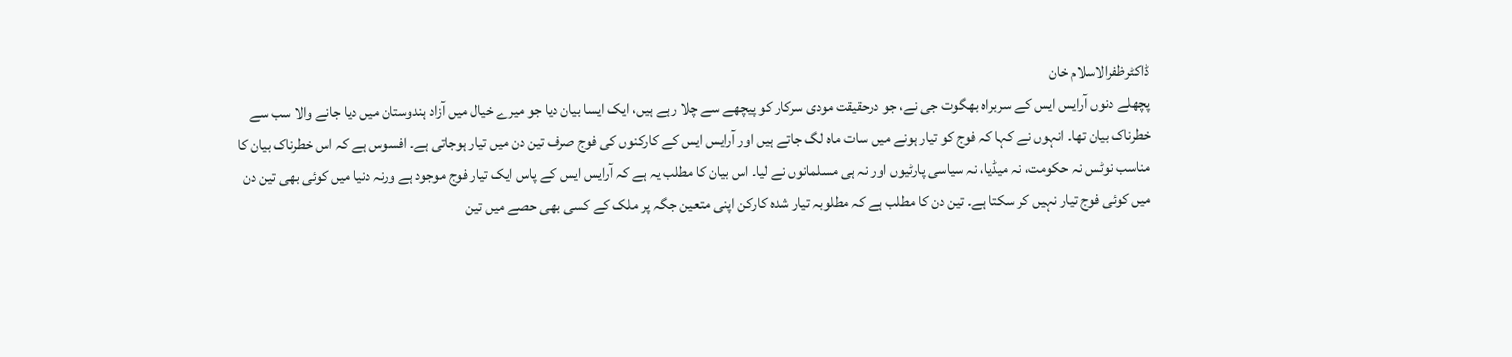ڈاکٹرظفرالاسلام خان
پچھلے دنوں آرایس ایس کے سربراہ بھگوت جی نے، جو درحقیقت مودی سرکار کو پیچھے سے چلا رہے ہیں، ایک ایسا بیان دیا جو میرے خیال میں آزاد ہندوستان میں دیا جانے والا سب سے خطرناک بیان تھا۔ انہوں نے کہا کہ فوج کو تیار ہونے میں سات ماہ لگ جاتے ہیں اور آرایس ایس کے کارکنوں کی فوج صرف تین دن میں تیار ہوجاتی ہے۔ افسوس ہے کہ اس خطرناک بیان کا مناسب نوٹس نہ حکومت، نہ میڈیا، نہ سیاسی پارٹیوں اور نہ ہی مسلمانوں نے لیا۔ اس بیان کا مطلب یہ ہے کہ آرایس ایس کے پاس ایک تیار فوج موجود ہے ورنہ دنیا میں کوئی بھی تین دن میں کوئی فوج تیار نہیں کر سکتا ہے۔ تین دن کا مطلب ہے کہ مطلوبہ تیار شدہ کارکن اپنی متعین جگہ پر ملک کے کسی بھی حصے میں تین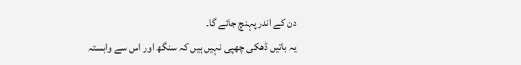دن کے اندر پہنچ جائے گا۔
یہ باتیں ڈھکی چھپی نہیں ہیں کہ سنگھ اور اس سے وابستہ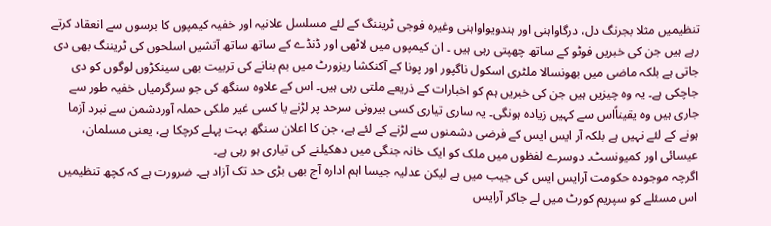تنظیمیں مثلا بجرنگ دل، درگاواہنی اور ہندویواواہنی وغیرہ فوجی ٹریننگ کے لئے مسلسل علانیہ اور خفیہ کیمپوں کا برسوں سے انعقاد کرتے رہے ہیں جن کی خبریں فوٹو کے ساتھ چھپتی رہی ہیں ۔ ان کیمپوں میں لاٹھی اور ڈنڈے کے ساتھ ساتھ آتشیں اسلحوں کی ٹریننگ بھی دی جاتی ہے بلکہ ماضی میں بھونسالا ملٹری اسکول ناگپور اور پونا کے آکنکشا ریزورٹ میں بم بنانے کی تربیت بھی سینکڑوں لوگوں کو دی جاچکی ہے۔ یہ وہ چیزیں ہیں جن کی خبریں ہم کو اخبارات کے ذریعے ملتی رہی ہیں۔ اس کے علاوہ سنگھ کی جو سرگرمیاں خفیہ طور سے جاری ہیں وہ یقیناًاس سے کہیں زیادہ ہونگی۔ یہ ساری تیاری کسی بیرونی سرحد پر لڑنے یا کسی غیر ملکی حملہ آوردشمن سے نبرد آزما ہونے کے لئے نہیں ہے بلکہ آر ایس ایس کے فرضی دشمنوں سے لڑنے کے لئے ہے، جن کا اعلان سنگھ بہت پہلے کرچکا ہے، یعنی مسلمان، عیسائی اور کمیونسٹ۔ دوسرے لفظوں میں ملک کو ایک خانہ جنگی میں دھکیلنے کی تیاری ہو رہی ہے۔
اگرچہ موجودہ حکومت آرایس ایس کی جیب میں ہے لیکن عدلیہ جیسا اہم ادارہ آج بھی بڑی حد تک آزاد ہے۔ ضرورت ہے کہ کچھ تنظیمیں اس مسئلے کو سپریم کورٹ میں لے جاکر آرایس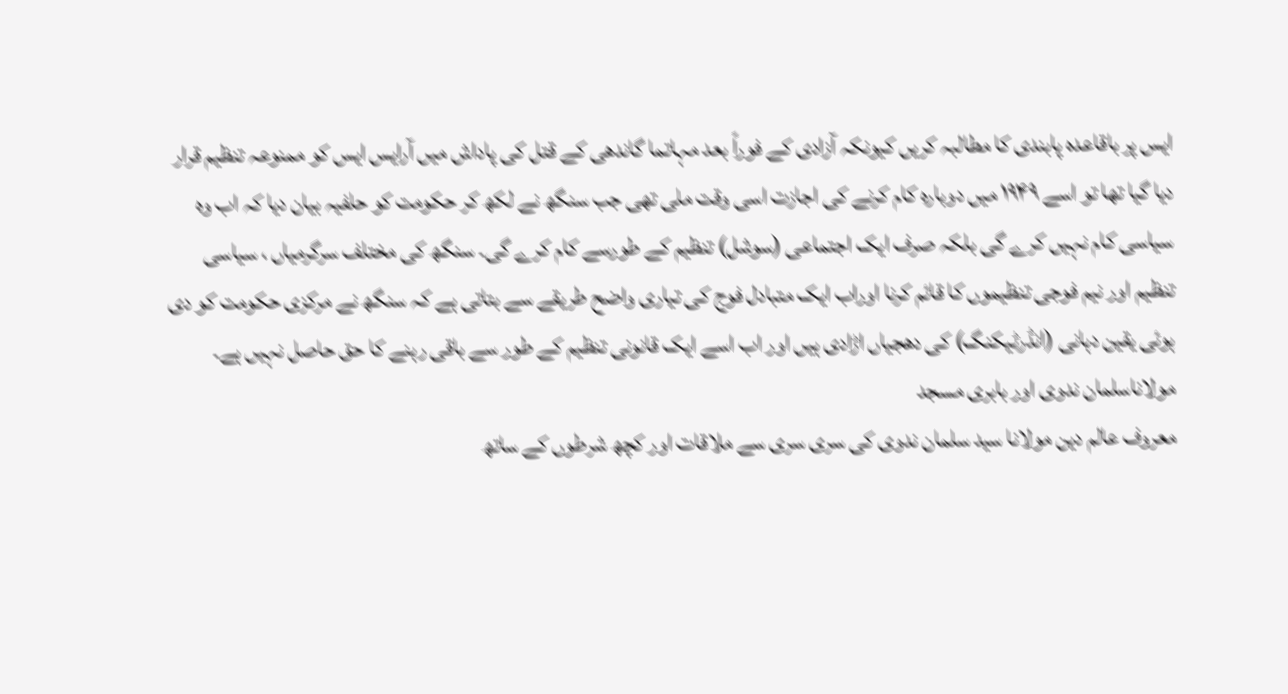ایس پر باقاعدہ پابندی کا مطالبہ کریں کیونکہ آزادی کے فوراً بعد مہاتما گاندھی کے قتل کی پاداش میں آرایس ایس کو ممنوعہ تنظیم قرار دیا گیا تھا تو اسے ۱۹۴۹ میں دوبارہ کام کرنے کی اجازت اسی وقت ملی تھی جب سنگھ نے لکھ کر حکومت کو حلفیہ بیان دیا کہ اب وہ سیاسی کام نہیں کرے گی بلکہ صرف ایک اجتماعی (سوشل) تنظیم کے طورسے کام کرے گی۔ سنگھ کی مختلف سرگرمیاں ، سیاسی تنظیم اور نیم فوجی تنظیموں کا قائم کرنا اوراب ایک متبادل فوج کی تیاری واضح طریقے سے بتاتی ہے کہ سنگھ نے مرکزی حکومت کو دی ہوئی یقین دہانی (انڈرٹیکنگ) کی دھجیاں اڑادی ہیں اور اب اسے ایک قانونی تنظیم کے طور سے باقی رہنے کا حق حاصل نہیں ہے۔
مولاناسلمان ندوی اور بابری مسجد
معروف عالم دین مولانا سید سلمان ندوی کی سری سری سے ملاقات اور کچھ شرطوں کے ساتھ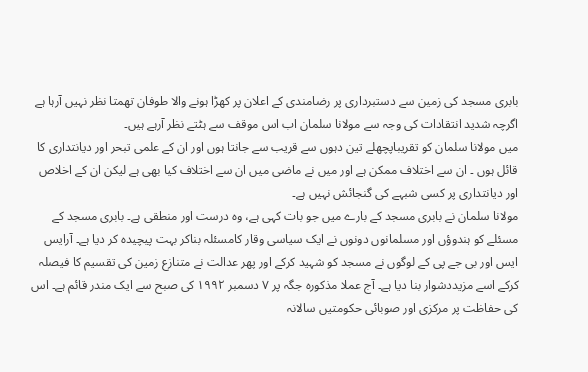بابری مسجد کی زمین سے دستبرداری پر رضامندی کے اعلان پر کھڑا ہونے والا طوفان تھمتا نظر نہیں آرہا ہے اگرچہ شدید انتقادات کی وجہ سے مولانا سلمان اب اس موقف سے ہٹتے نظر آرہے ہیں۔
میں مولانا سلمان کو تقریباپچھلے تین دہوں سے قریب سے جانتا ہوں اور ان کے علمی تبحر اور دیانتداری کا قائل ہوں ۔ ان سے اختلاف ممکن ہے اور میں نے ماضی میں ان سے اختلاف کیا بھی ہے لیکن ان کے اخلاص اور دیانتداری پر کسی شبہے کی گنجائش نہیں ہے۔
مولانا سلمان نے بابری مسجد کے بارے میں جو بات کہی ہے، وہ درست اور منطقی ہے۔ بابری مسجد کے مسئلے کو ہندوؤں اور مسلمانوں دونوں نے ایک سیاسی وقار کامسئلہ بناکر بہت پیچیدہ کر دیا ہے۔ آرایس ایس اور بی جے پی کے لوگوں نے مسجد کو شہید کرکے اور پھر عدالت نے متنازع زمین کی تقسیم کا فیصلہ کرکے اسے مزیددشوار بنا دیا ہے۔ آج عملا مذکورہ جگہ پر ۷ دسمبر ۱۹۹۲ کی صبح سے ایک مندر قائم ہے۔ اس کی حفاظت پر مرکزی اور صوبائی حکومتیں سالانہ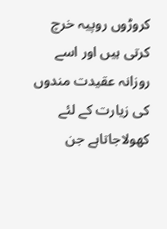کروڑوں روپیہ خرچ کرتی ہیں اور اسے روزانہ عقیدت مندوں کی زیارت کے لئے کھولاجاتاہے جن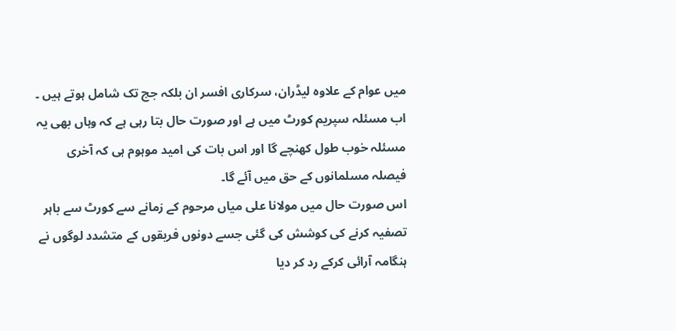میں عوام کے علاوہ لیڈران، سرکاری افسر ان بلکہ جج تک شامل ہوتے ہیں ۔ اب مسئلہ سپریم کورٹ میں ہے اور صورت حال بتا رہی ہے کہ وہاں بھی یہ مسئلہ خوب طول کھنچے گا اور اس بات کی امید موہوم ہی کہ آخری فیصلہ مسلمانوں کے حق میں آئے گا۔
اس صورت حال میں مولانا علی میاں مرحوم کے زمانے سے کورٹ سے باہر تصفیہ کرنے کی کوشش کی گئی جسے دونوں فریقوں کے متشدد لوگوں نے ہنگامہ آرائی کرکے رد کر دیا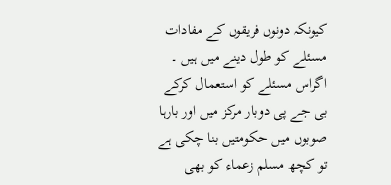کیونکہ دونوں فریقوں کے مفادات مسئلے کو طول دینے میں ہیں ۔ اگراس مسئلے کو استعمال کرکے بی جے پی دوبار مرکز میں اور بارہا صوبوں میں حکومتیں بنا چکی ہے تو کچھ مسلم زعماء کو بھی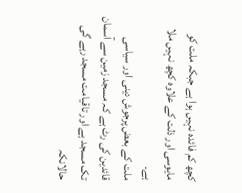کچھ کم فائدہ نہیں ہوا ہے جبکہ ملت کو مایوسی اور ذلت کے علاوہ کچھ نہیں ملا ہے۔
ملت کے بعض پرجوش دینی اور سیاسی قائدین کی رٹ ہے کہ مسجد زمین سے آسمان تک مسجد ہے اور تاقیامت مسجد رہے گی حالانکہ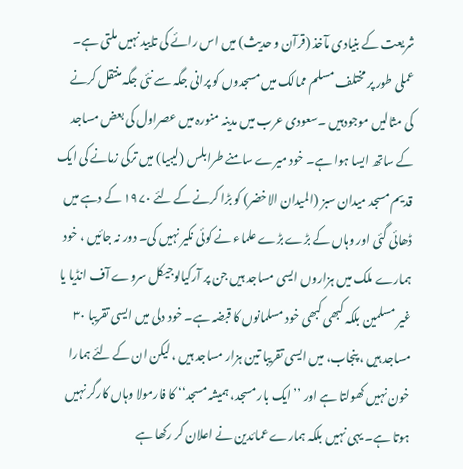شریعت کے بنیادی مآخذ (قرآن و حدیث) میں اس رائے کی تایید نہیں ملتی ہے۔ عملی طور پر مختلف مسلم ممالک میں مسجدوں کو پرانی جگہ سے نئی جگہ منتقل کرنے کی مثالیں موجودہیں ۔سعودی عرب میں مدینہ منورہ میں عصراول کی بعض مساجد کے ساتھ ایسا ہوا ہے۔ خود میرے سامنے طرابلس (لیبیا) میں ترکی زمانے کی ایک قدیم مسجد میدان سبز (المیدان الاخضر) کو بڑا کرنے کے لئے ۱۹۷۰ کے دہے میں ڈھائی گئی اور وہاں کے بڑے بڑے علماء نے کوئی نکیر نہیں کی۔ دور نہ جائیں ، خود ہمارے ملک میں ہزاروں ایسی مساجد ہیں جن پر آرکیالوجیکل سروے آف انڈیا یا غیر مسلمین بلکہ کبھی کبھی خود مسلمانوں کا قبضہ ہے۔ خود دلی میں ایسی تقریبا ۳۰ مساجد ہیں ، پنجاب، میں ایسی تقریبا تین ہزار مساجد ہیں ، لیکن ان کے لئے ہمارا خون نہیں کھولتا ہے اور ’’ایک بار مسجد، ہمیشہ مسجد‘‘ کا فارمولا وہاں کارگر نہیں ہوتا ہے۔ یہی نہیں بلکہ ہمارے عمائدین نے اعلان کر رکھا ہے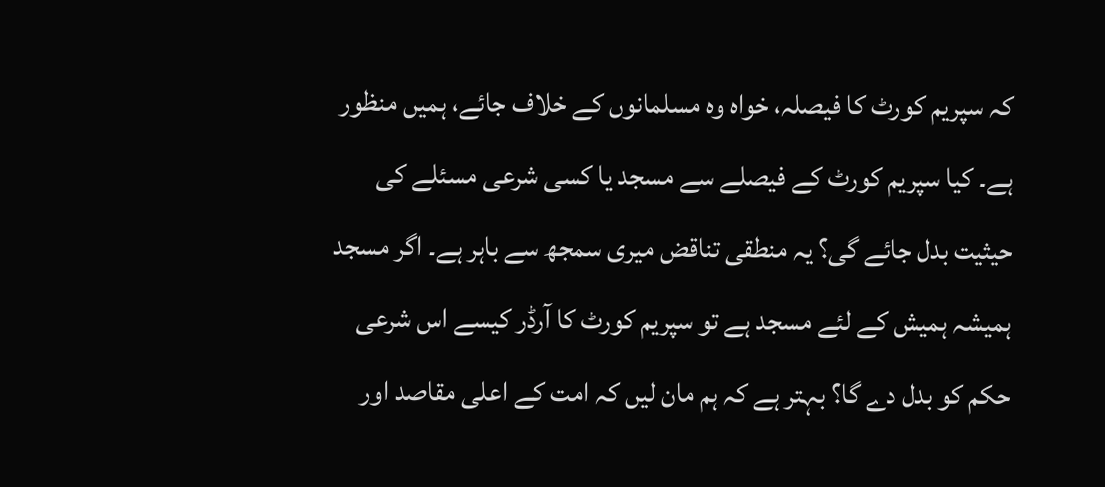کہ سپریم کورٹ کا فیصلہ، خواہ وہ مسلمانوں کے خلاف جائے، ہمیں منظور ہے۔ کیا سپریم کورٹ کے فیصلے سے مسجد یا کسی شرعی مسئلے کی حیثیت بدل جائے گی؟ یہ منطقی تناقض میری سمجھ سے باہر ہے۔ اگر مسجد ہمیشہ ہمیش کے لئے مسجد ہے تو سپریم کورٹ کا آرڈر کیسے اس شرعی حکم کو بدل دے گا؟ بہتر ہے کہ ہم مان لیں کہ امت کے اعلی مقاصد اور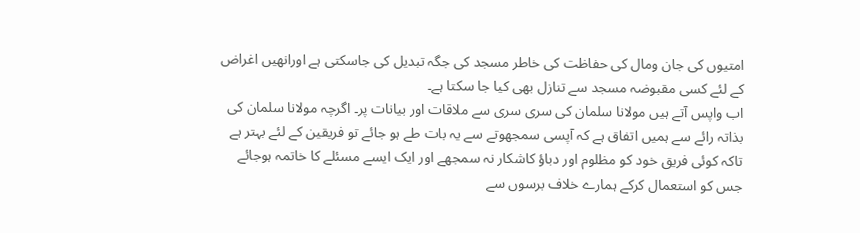امتیوں کی جان ومال کی حفاظت کی خاطر مسجد کی جگہ تبدیل کی جاسکتی ہے اورانھیں اغراض کے لئے کسی مقبوضہ مسجد سے تنازل بھی کیا جا سکتا ہے۔
اب واپس آتے ہیں مولانا سلمان کی سری سری سے ملاقات اور بیانات پر۔ اگرچہ مولانا سلمان کی بذاتہ رائے سے ہمیں اتفاق ہے کہ آپسی سمجھوتے سے یہ بات طے ہو جائے تو فریقین کے لئے بہتر ہے تاکہ کوئی فریق خود کو مظلوم اور دباؤ کاشکار نہ سمجھے اور ایک ایسے مسئلے کا خاتمہ ہوجائے جس کو استعمال کرکے ہمارے خلاف برسوں سے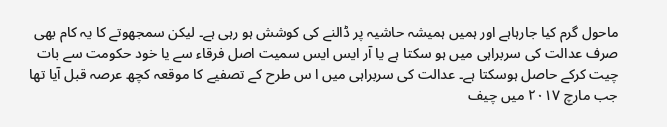ماحول گرم کیا جارہاہے اور ہمیں ہمیشہ حاشیہ پر ڈالنے کی کوشش ہو رہی ہے۔ لیکن سمجھوتے کا یہ کام بھی صرف عدالت کی سربراہی میں ہو سکتا ہے یا آر ایس ایس سمیت اصل فرقاء سے یا خود حکومت سے بات چیت کرکے حاصل ہوسکتا ہے۔ عدالت کی سربراہی میں ا س طرح کے تصفیے کا موقعہ کچھ عرصہ قبل آیا تھا جب مارچ ۲۰۱۷ میں چیف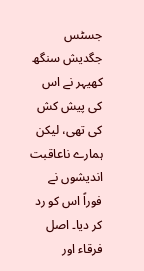جسٹس جگدیش سنگھ کھیہر نے اس کی پیش کش کی تھی، لیکن ہمارے ناعاقبت اندیشوں نے فوراً اس کو رد کر دیا۔ اصل فرقاء اور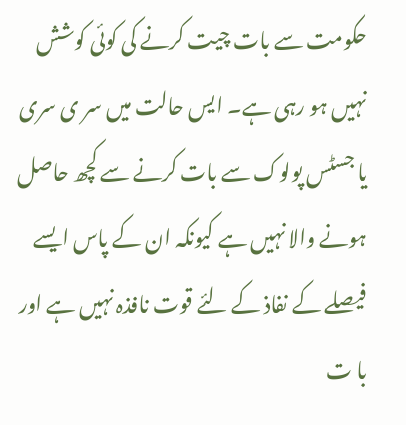حکومت سے بات چیت کرنے کی کوئی کوشش نہیں ہو رہی ہے۔ ایس حالت میں سر ی سری یا جسٹس پولوک سے بات کرنے سے کچھ حاصل ہونے والا نہیں ہے کیونکہ ان کے پاس ایسے فیصلے کے نفاذ کے لئے قوت نافذہ نہیں ہے اور با ت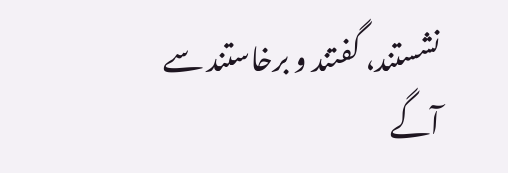نشستند، گفتند و برخاستند سے آگے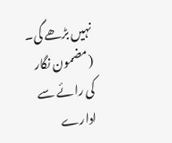نہیں بڑھے گی۔
(مضمون نگار کی رائے سے ادارے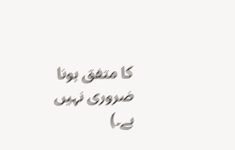کا متفق ہونا ضروری نہیں ہے۔)